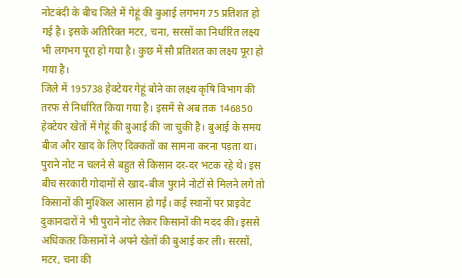नोटबंदी के बीच जिले में गेहूं की बुआई लगभग 75 प्रतिशत हो गई है। इसके अतिरिक्त मटर, चना, सरसों का निर्धारित लक्ष्य भी लगभग पूरा हो गया है। कुछ में सौ प्रतिशत का लक्ष्य पूरा हो गया है।
जिले में 195738 हेक्टेयर गेहूं बोने का लक्ष्य कृषि विभाग की तरफ से निर्धारित किया गया है। इसमें से अब तक 146850 हेक्टेयर खेतों में गेहूं की बुआई की जा चुकी है। बुआई के समय बीज और खाद के लिए दिक्कतों का सामना करना पड़ता था। पुराने नोट न चलने से बहुत से किसान दर-दर भटक रहे थे। इस बीच सरकारी गोदामों से खाद-बीज पुराने नोटों से मिलने लगे तो किसानों की मुश्किल आसान हो गई। कई स्थानों पर प्राइवेट दुकानदारों ने भी पुराने नोट लेकर किसानों की मदद की। इससे अधिकतर किसानों ने अपने खेतों की बुआई कर ली। सरसों, मटर, चना की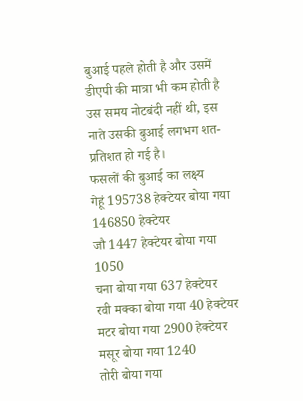बुआई पहले होती है और उसमें डीएपी की मात्रा भी कम होती है उस समय नोटबंदी नहीं थी, इस नाते उसकी बुआई लगभग शत-प्रतिशत हो गई है।
फसलों की बुआई का लक्ष्य
गेहूं 195738 हेक्टेयर बोया गया 146850 हेक्टेयर
जौ 1447 हेक्टेयर बोया गया 1050
चना बोया गया 637 हेक्टेयर
रवी मक्का बोया गया 40 हेक्टेयर
मटर बोया गया 2900 हेक्टेयर
मसूर बोया गया 1240
तोरी बोया गया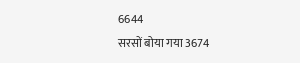6644
सरसों बोया गया 3674